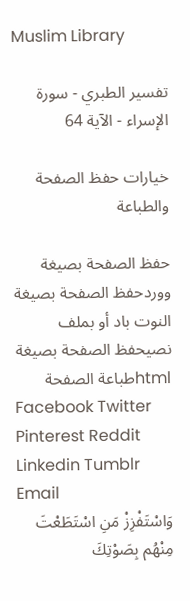Muslim Library

تفسير الطبري - سورة الإسراء - الآية 64

خيارات حفظ الصفحة والطباعة

حفظ الصفحة بصيغة ووردحفظ الصفحة بصيغة النوت باد أو بملف نصيحفظ الصفحة بصيغة htmlطباعة الصفحة
Facebook Twitter Pinterest Reddit Linkedin Tumblr Email
وَاسْتَفْزِزْ مَنِ اسْتَطَعْتَ مِنْهُم بِصَوْتِكَ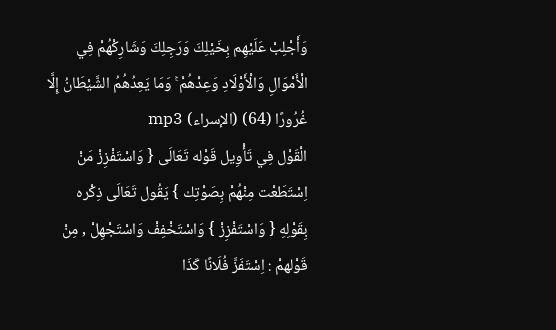وَأَجْلِبْ عَلَيْهِم بِخَيْلِكَ وَرَجِلِكَ وَشَارِكْهُمْ فِي الْأَمْوَالِ وَالْأَوْلَادِ وَعِدْهُمْ ۚ وَمَا يَعِدُهُمُ الشَّيْطَانُ إِلَّا غُرُورًا (64) (الإسراء) mp3
الْقَوْل فِي تَأْوِيل قَوْله تَعَالَى { وَاسْتَفْزِزْ مَنْ اِسْتَطَعْت مِنْهُمْ بِصَوْتِك } يَقُول تَعَالَى ذِكْره بِقَوْلِهِ { وَاسْتَفْزِزْ } وَاسْتَخْفِفْ وَاسْتَجْهِلْ , مِنْ قَوْلهمْ : اِسْتَفَزَّ فُلَانًا كَذَا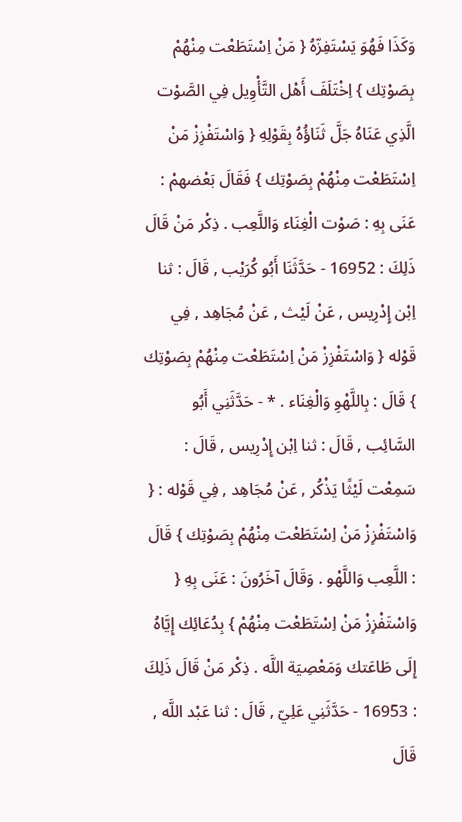وَكَذَا فَهُوَ يَسْتَفِزّهُ { مَنْ اِسْتَطَعْت مِنْهُمْ بِصَوْتِك } اِخْتَلَفَ أَهْل التَّأْوِيل فِي الصَّوْت الَّذِي عَنَاهُ جَلَّ ثَنَاؤُهُ بِقَوْلِهِ { وَاسْتَفْزِزْ مَنْ اِسْتَطَعْت مِنْهُمْ بِصَوْتِك } فَقَالَ بَعْضهمْ : عَنَى بِهِ : صَوْت الْغِنَاء وَاللَّعِب . ذِكْر مَنْ قَالَ ذَلِكَ : 16952 - حَدَّثَنَا أَبُو كُرَيْب , قَالَ : ثنا اِبْن إِدْرِيس , عَنْ لَيْث , عَنْ مُجَاهِد , فِي قَوْله { وَاسْتَفْزِزْ مَنْ اِسْتَطَعْت مِنْهُمْ بِصَوْتِك } قَالَ : بِاللَّهْوِ وَالْغِنَاء . * - حَدَّثَنِي أَبُو السَّائِب , قَالَ : ثنا اِبْن إِدْرِيس , قَالَ : سَمِعْت لَيْثًا يَذْكُر , عَنْ مُجَاهِد , فِي قَوْله : { وَاسْتَفْزِزْ مَنْ اِسْتَطَعْت مِنْهُمْ بِصَوْتِك } قَالَ : اللَّعِب وَاللَّهْو . وَقَالَ آخَرُونَ : عَنَى بِهِ { وَاسْتَفْزِزْ مَنْ اِسْتَطَعْت مِنْهُمْ } بِدُعَائِك إِيَّاهُ إِلَى طَاعَتك وَمَعْصِيَة اللَّه . ذِكْر مَنْ قَالَ ذَلِكَ : 16953 - حَدَّثَنِي عَلِيّ , قَالَ : ثنا عَبْد اللَّه , قَالَ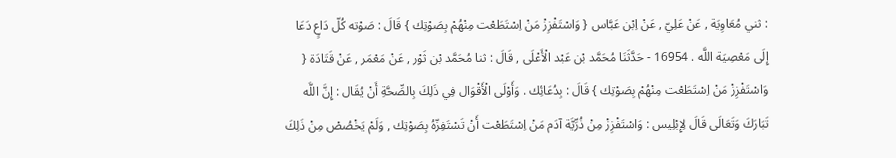: ثني مُعَاوِيَة , عَنْ عَلِيّ , عَنْ اِبْن عَبَّاس { وَاسْتَفْزِزْ مَنْ اِسْتَطَعْت مِنْهُمْ بِصَوْتِك } قَالَ : صَوْته كُلّ دَاعٍ دَعَا إِلَى مَعْصِيَة اللَّه . 16954 - حَدَّثَنَا مُحَمَّد بْن عَبْد الْأَعْلَى , قَالَ : ثنا مُحَمَّد بْن ثَوْر , عَنْ مَعْمَر , عَنْ قَتَادَة { وَاسْتَفْزِزْ مَنْ اِسْتَطَعْت مِنْهُمْ بِصَوْتِك } قَالَ : بِدُعَائِك . وَأَوْلَى الْأَقْوَال فِي ذَلِكَ بِالصِّحَّةِ أَنْ يُقَال : إِنَّ اللَّه تَبَارَكَ وَتَعَالَى قَالَ لِإِبْلِيس : وَاسْتَفْزِزْ مِنْ ذُرِّيَّة آدَم مَنْ اِسْتَطَعْت أَنْ تَسْتَفِزّهُ بِصَوْتِك , وَلَمْ يَخْصُصْ مِنْ ذَلِكَ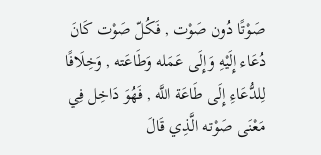صَوْتًا دُون صَوْت , فَكُلّ صَوْت كَانَ دُعَاء إِلَيْهِ وَإِلَى عَمَله وَطَاعَته , وَخِلَافًا لِلدُّعَاءِ إِلَى طَاعَة اللَّه , فَهُوَ دَاخِل فِي مَعْنَى صَوْته الَّذِي قَالَ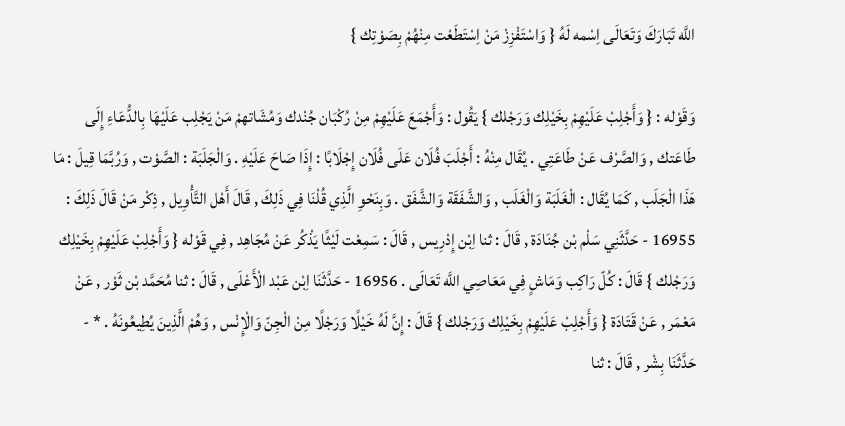اللَّه تَبَارَكَ وَتَعَالَى اِسْمه لَهُ { وَاسْتَفْزِزْ مَنْ اِسْتَطَعْت مِنْهُمْ بِصَوْتِك }

وَقَوْله : { وَأَجْلِبْ عَلَيْهِمْ بِخَيْلِك وَرَجْلك } يَقُول : وَأَجْمَعَ عَلَيْهِمْ مِنْ رُكْبَان جُنْدك وَمُشَاتهمْ مَنْ يَجْلِب عَلَيْهَا بِالدُّعَاءِ إِلَى طَاعَتك , وَالصَّرْف عَنْ طَاعَتِي . يُقَال مِنْهُ : أَجْلَبَ فُلَان عَلَى فُلَان إِجْلَابًا : إِذَا صَاحَ عَلَيْهِ . وَالْجَلَبَة : الصَّوْت , وَرُبَّمَا قِيلَ : مَا هَذَا الْجَلَب , كَمَا يُقَال : الْغَلَبَة وَالْغَلَب , وَالشَّفَقَة وَالشَّفَق . وَبِنَحْوِ الَّذِي قُلْنَا فِي ذَلِكَ , قَالَ أَهْل التَّأْوِيل , ذِكْر مَنْ قَالَ ذَلِكَ : 16955 - حَدَّثَنِي سَلْم بْن جُنَادَة , قَالَ : ثنا اِبْن إِدْرِيس , قَالَ : سَمِعْت لَيْثًا يَذْكُر عَنْ مُجَاهِد , فِي قَوْله { وَأَجْلِبْ عَلَيْهِمْ بِخَيْلِك وَرَجْلك } قَالَ : كُلّ رَاكِب وَمَاشٍ فِي مَعَاصِي اللَّه تَعَالَى . 16956 - حَدَّثَنَا اِبْن عَبْد الْأَعْلَى , قَالَ : ثنا مُحَمَّد بْن ثَوْر , عَنْ مَعْمَر , عَنْ قَتَادَة { وَأَجْلِبْ عَلَيْهِمْ بِخَيْلِك وَرَجْلك } قَالَ : إِنَّ لَهُ خَيْلًا وَرَجْلًا مِنْ الْجِنّ وَالْإِنْس , وَهُمْ الَّذِينَ يُطِيعُونَهُ . * - حَدَّثَنَا بِشْر , قَالَ : ثنا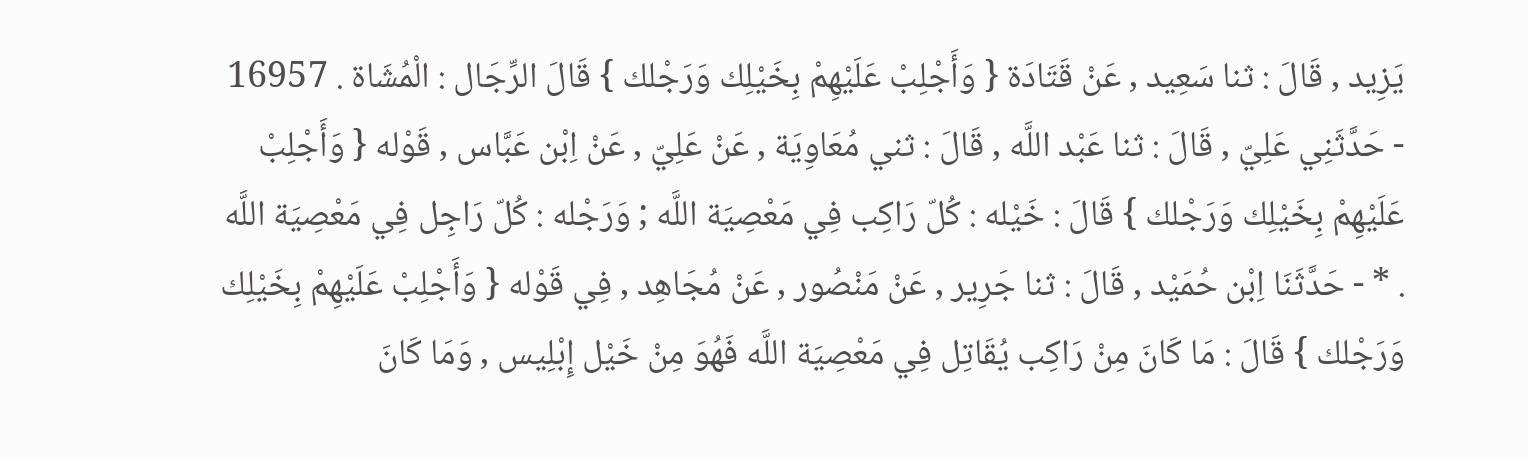يَزِيد , قَالَ : ثنا سَعِيد , عَنْ قَتَادَة { وَأَجْلِبْ عَلَيْهِمْ بِخَيْلِك وَرَجْلك } قَالَ الرِّجَال : الْمُشَاة . 16957 - حَدَّثَنِي عَلِيّ , قَالَ : ثنا عَبْد اللَّه , قَالَ : ثني مُعَاوِيَة , عَنْ عَلِيّ , عَنْ اِبْن عَبَّاس , قَوْله { وَأَجْلِبْ عَلَيْهِمْ بِخَيْلِك وَرَجْلك } قَالَ : خَيْله : كُلّ رَاكِب فِي مَعْصِيَة اللَّه ; وَرَجْله : كُلّ رَاجِل فِي مَعْصِيَة اللَّه . * - حَدَّثَنَا اِبْن حُمَيْد , قَالَ : ثنا جَرِير , عَنْ مَنْصُور , عَنْ مُجَاهِد , فِي قَوْله { وَأَجْلِبْ عَلَيْهِمْ بِخَيْلِك وَرَجْلك } قَالَ : مَا كَانَ مِنْ رَاكِب يُقَاتِل فِي مَعْصِيَة اللَّه فَهُوَ مِنْ خَيْل إِبْلِيس , وَمَا كَانَ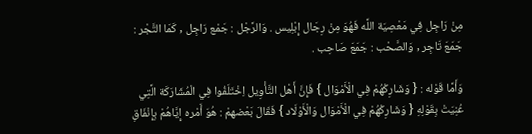مِنْ رَاجِل فِي مَعْصِيَة اللَّه فَهُوَ مِنْ رِجَال إِبْلِيس . وَالرَّجْل : جَمْع رَاجِل , كَمَا التَّجْر : جَمَعَ تَاجِر , وَالصَّحْب : جَمَعَ صَاحِب .

وَأَمَّا قَوْله : { وَشَارِكْهُمْ فِي الْأَمْوَال } فَإِنَّ أَهْل التَّأْوِيل اِخْتَلَفُوا فِي الْمُشَارَكَة الَّتِي عُنِيَتْ بِقَوْلِهِ { وَشَارِكْهُمْ فِي الْأَمْوَال وَالْأَوْلَاد } فَقَالَ بَعْضهمْ : هُوَ أَمْره إِيَّاهُمْ بِإِنْفَاقِ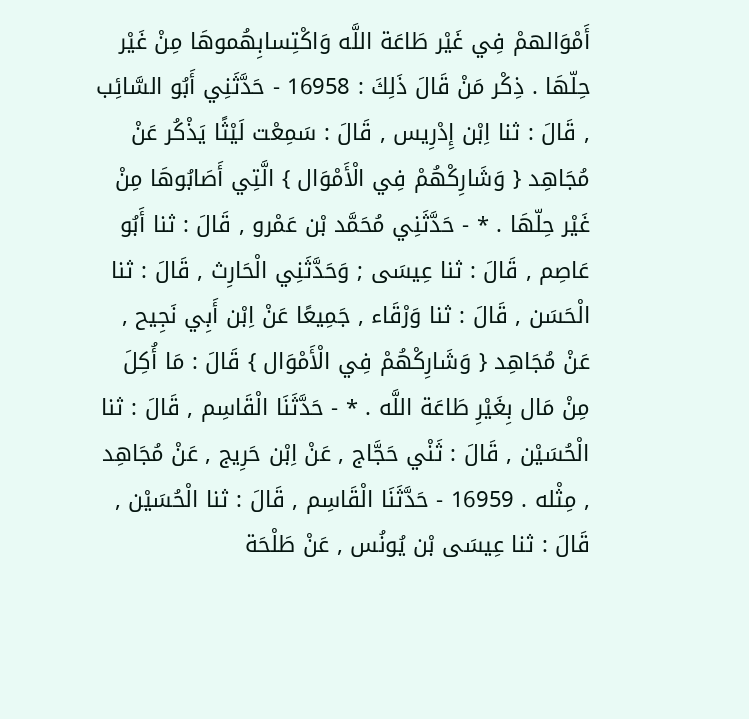أَمْوَالهمْ فِي غَيْر طَاعَة اللَّه وَاكْتِسابِهُموهَا مِنْ غَيْر حِلّهَا . ذِكْر مَنْ قَالَ ذَلِكَ : 16958 - حَدَّثَنِي أَبُو السَّائِب , قَالَ : ثنا اِبْن إِدْرِيس , قَالَ : سَمِعْت لَيْثًا يَذْكُر عَنْ مُجَاهِد { وَشَارِكْهُمْ فِي الْأَمْوَال } الَّتِي أَصَابُوهَا مِنْ غَيْر حِلّهَا . * - حَدَّثَنِي مُحَمَّد بْن عَمْرو , قَالَ : ثنا أَبُو عَاصِم , قَالَ : ثنا عِيسَى ; وَحَدَّثَنِي الْحَارِث , قَالَ : ثنا الْحَسَن , قَالَ : ثنا وَرْقَاء , جَمِيعًا عَنْ اِبْن أَبِي نَجِيح , عَنْ مُجَاهِد { وَشَارِكْهُمْ فِي الْأَمْوَال } قَالَ : مَا أُكِلَ مِنْ مَال بِغَيْرِ طَاعَة اللَّه . * - حَدَّثَنَا الْقَاسِم , قَالَ : ثنا الْحُسَيْن , قَالَ : ثَنْي حَجَّاج , عَنْ اِبْن حَرِيج , عَنْ مُجَاهِد , مِثْله . 16959 - حَدَّثَنَا الْقَاسِم , قَالَ : ثنا الْحُسَيْن , قَالَ : ثنا عِيسَى بْن يُونُس , عَنْ طَلْحَة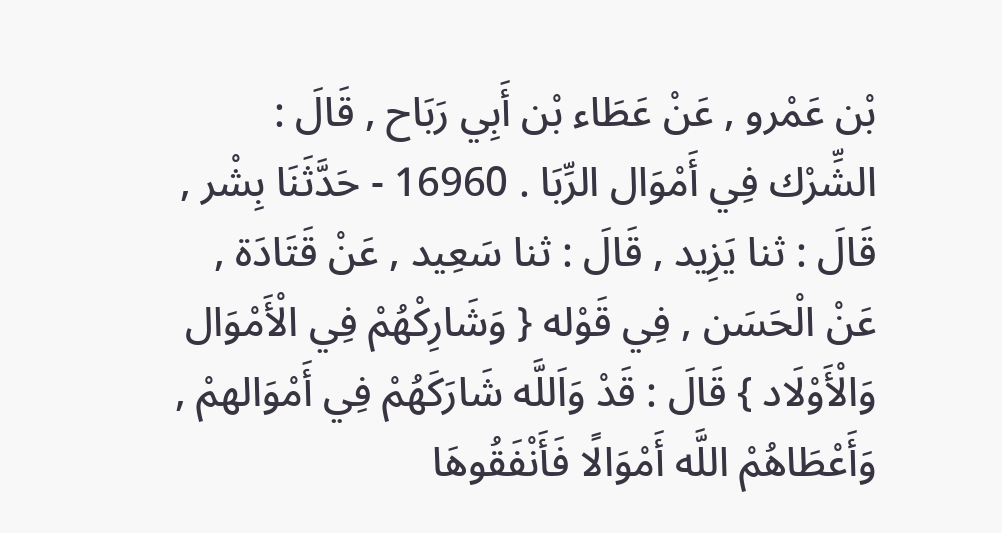بْن عَمْرو , عَنْ عَطَاء بْن أَبِي رَبَاح , قَالَ : الشِّرْك فِي أَمْوَال الرِّبَا . 16960 - حَدَّثَنَا بِشْر , قَالَ : ثنا يَزِيد , قَالَ : ثنا سَعِيد , عَنْ قَتَادَة , عَنْ الْحَسَن , فِي قَوْله { وَشَارِكْهُمْ فِي الْأَمْوَال وَالْأَوْلَاد } قَالَ : قَدْ وَاَللَّه شَارَكَهُمْ فِي أَمْوَالهمْ , وَأَعْطَاهُمْ اللَّه أَمْوَالًا فَأَنْفَقُوهَا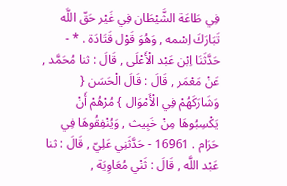فِي طَاعَة الشَّيْطَان فِي غَيْر حَقّ اللَّه تَبَارَكَ اِسْمه , وَهُوَ قَوْل قَتَادَة . * - حَدَّثَنَا اِبْن عَبْد الْأَعْلَى , قَالَ : ثنا مُحَمَّد , عَنْ مَعْمَر , قَالَ : قَالَ الْحَسَن { وَشَارَكَهُمْ فِي الْأَمْوَال } مُرْهُمْ أَنْ يَكْسِبُوهَا مِنْ خَبِيث , وَيُنْفِقُوهَا فِي حَرَام . 16961 - حَدَّثَنِي عَلِيّ , قَالَ : ثنا عَبْد اللَّه , قَالَ : ثَنْي مُعَاوِيَة ,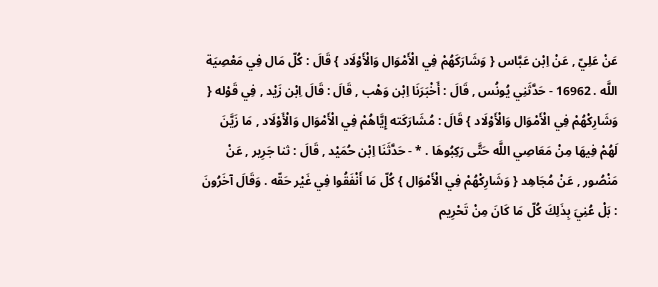عَنْ عَلِيّ , عَنْ اِبْن عَبَّاس { وَشَارَكَهُمْ فِي الْأَمْوَال وَالْأَوْلَاد } قَالَ : كُلّ مَال فِي مَعْصِيَة اللَّه . 16962 - حَدَّثَنِي يُونُس , قَالَ : أَخْبَرَنَا اِبْن وَهْب , قَالَ : قَالَ اِبْن زَيْد , فِي قَوْله { وَشَارِكْهُمْ فِي الْأَمْوَال وَالْأَوْلَاد } قَالَ : مُشَارَكَته إِيَّاهُمْ فِي الْأَمْوَال وَالْأَوْلَاد , مَا زَيَّنَ لَهُمْ فِيهَا مِنْ مَعَاصِي اللَّه حَتَّى رَكِبُوهَا . * - حَدَّثَنَا اِبْن حُمَيْد , قَالَ : ثنا جَرِير , عَنْ مَنْصُور , عَنْ مُجَاهِد { وَشَارِكْهُمْ فِي الْأَمْوَال } كُلّ مَا أَنْفَقُوا فِي غَيْر حَقّه . وَقَالَ آخَرُونَ : بَلْ عُنِيَ بِذَلِكَ كُلّ مَا كَانَ مِنْ تَحْرِيم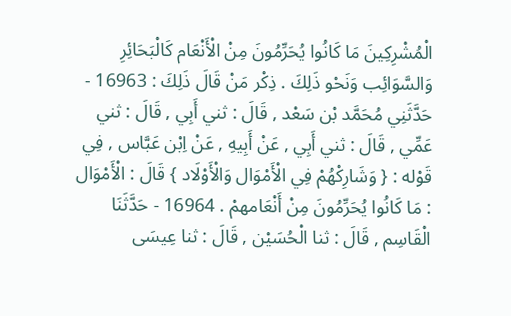الْمُشْرِكِينَ مَا كَانُوا يُحَرِّمُونَ مِنْ الْأَنْعَام كَالْبَحَائِرِ وَالسَّوَائِب وَنَحْو ذَلِكَ . ذِكْر مَنْ قَالَ ذَلِكَ : 16963 - حَدَّثَنِي مُحَمَّد بْن سَعْد , قَالَ : ثني أَبِي , قَالَ : ثني عَمِّي , قَالَ : ثني أَبِي , عَنْ أَبِيهِ , عَنْ اِبْن عَبَّاس , فِي قَوْله : { وَشَارِكْهُمْ فِي الْأَمْوَال وَالْأَوْلَاد } قَالَ : الْأَمْوَال : مَا كَانُوا يُحَرِّمُونَ مِنْ أَنْعَامهمْ . 16964 - حَدَّثَنَا الْقَاسِم , قَالَ : ثنا الْحُسَيْن , قَالَ : ثنا عِيسَى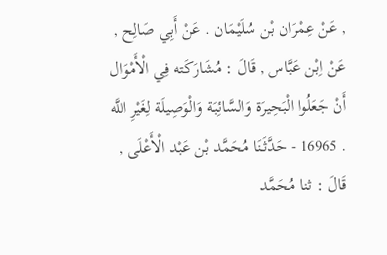, عَنْ عِمْرَان بْن سُلَيْمَان . عَنْ أَبِي صَالِح , عَنْ اِبْن عَبَّاس , قَالَ : مُشَارَكَته فِي الْأَمْوَال أَنْ جَعَلُوا الْبَحِيرَة وَالسَّائِبَة وَالْوَصِيلَة لِغَيْرِ اللَّه . 16965 - حَدَّثَنَا مُحَمَّد بْن عَبْد الْأَعْلَى , قَالَ : ثنا مُحَمَّد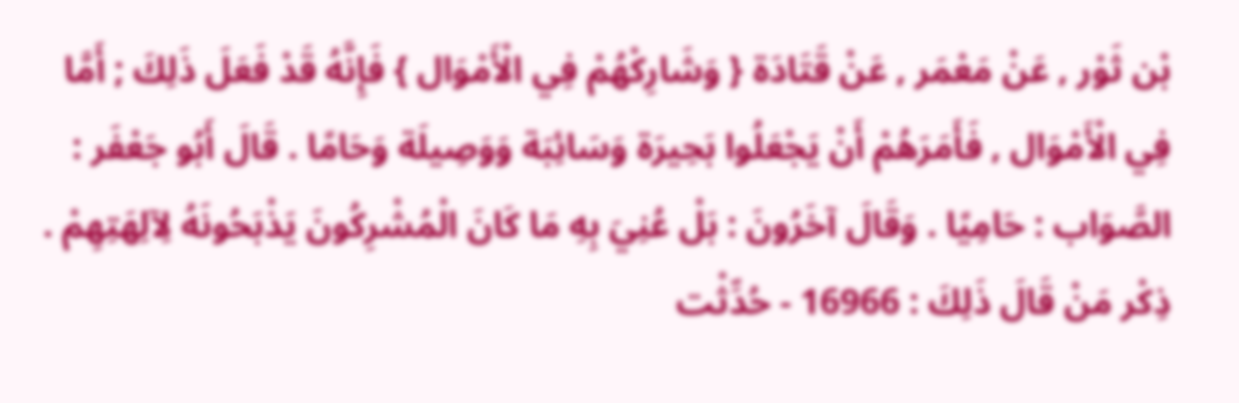بْن ثَوْر , عَنْ مَعْمَر , عَنْ قَتَادَة { وَشَارِكْهُمْ فِي الْأَمْوَال } فَإِنَّهُ قَدْ فَعَلَ ذَلِكَ ; أَمَّا فِي الْأَمْوَال , فَأَمَرَهُمْ أَنْ يَجْعَلُوا بَحِيرَة وَسَائِبَة وَوَصِيلَة وَحَامًا . قَالَ أَبُو جَعْفَر : الصَّوَاب : حَامِيًا . وَقَالَ آخَرُونَ : بَلْ عُنِيَ بِهِ مَا كَانَ الْمُشْرِكُونَ يَذْبَحُونَهُ لِآلِهَتِهِمْ . ذِكْر مَنْ قَالَ ذَلِكَ : 16966 - حُدِّثْت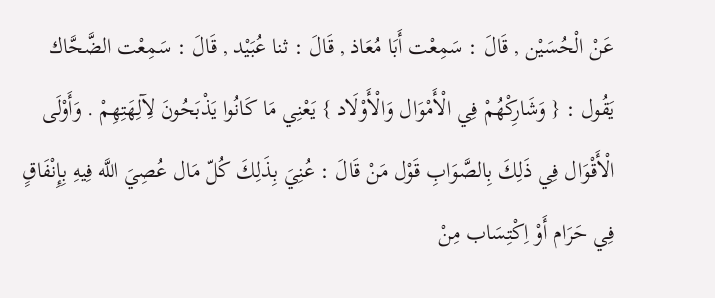عَنْ الْحُسَيْن , قَالَ : سَمِعْت أَبَا مُعَاذ , قَالَ : ثنا عُبَيْد , قَالَ : سَمِعْت الضَّحَّاك يَقُول : { وَشَارِكْهُمْ فِي الْأَمْوَال وَالْأَوْلَاد } يَعْنِي مَا كَانُوا يَذْبَحُونَ لِآلِهَتِهِمْ . وَأَوْلَى الْأَقْوَال فِي ذَلِكَ بِالصَّوَابِ قَوْل مَنْ قَالَ : عُنِيَ بِذَلِكَ كُلّ مَال عُصِيَ اللَّه فِيهِ بِإِنْفَاقٍ فِي حَرَام أَوْ اِكْتِسَاب مِنْ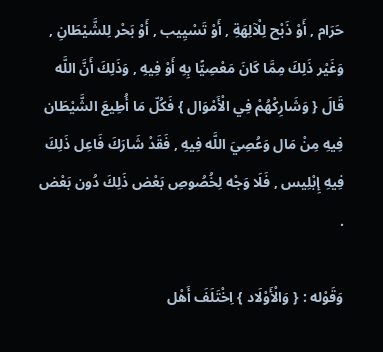حَرَام , أَوْ ذَبْح لِلْآلِهَةِ , أَوْ تَسْيِيب , أَوْ بَحْر لِلشَّيْطَانِ , وَغَيْر ذَلِكَ مِمَّا كَانَ مَعْصِيًّا بِهِ أَوْ فِيهِ , وَذَلِكَ أَنَّ اللَّه قَالَ { وَشَارِكْهُمْ فِي الْأَمْوَال } فَكُلّ مَا أُطِيعَ الشَّيْطَان فِيهِ مِنْ مَال وَعُصِيَ اللَّه فِيهِ , فَقَدْ شَارَكَ فَاعِل ذَلِكَ فِيهِ إِبْلِيس , فَلَا وَجْه لِخُصُوصِ بَعْض ذَلِكَ دُون بَعْض .

وَقَوْله : { وَالْأَوْلَاد } اِخْتَلَفَ أَهْل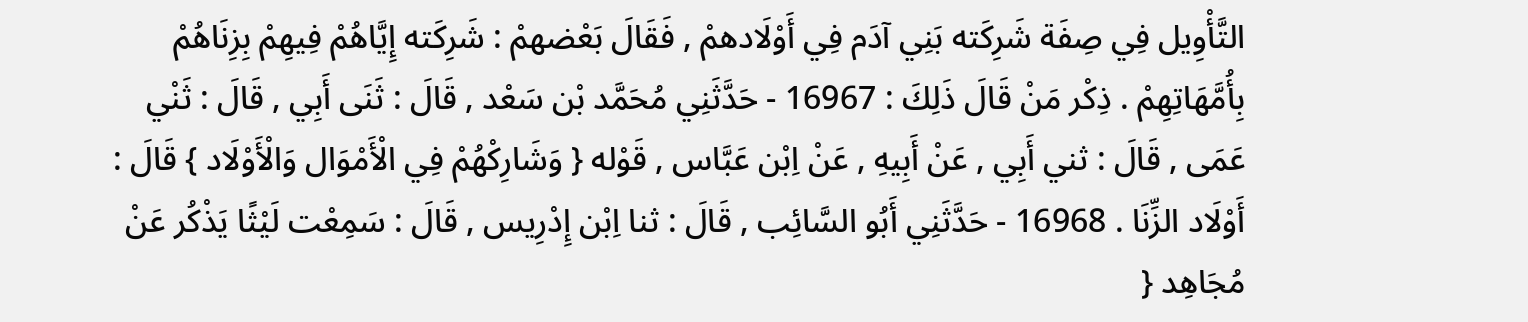التَّأْوِيل فِي صِفَة شَرِكَته بَنِي آدَم فِي أَوْلَادهمْ , فَقَالَ بَعْضهمْ : شَرِكَته إِيَّاهُمْ فِيهِمْ بِزِنَاهُمْ بِأُمَّهَاتِهِمْ . ذِكْر مَنْ قَالَ ذَلِكَ : 16967 - حَدَّثَنِي مُحَمَّد بْن سَعْد , قَالَ : ثَنَى أَبِي , قَالَ : ثَنْي عَمَى , قَالَ : ثني أَبِي , عَنْ أَبِيهِ , عَنْ اِبْن عَبَّاس , قَوْله { وَشَارِكْهُمْ فِي الْأَمْوَال وَالْأَوْلَاد } قَالَ : أَوْلَاد الزِّنَا . 16968 - حَدَّثَنِي أَبُو السَّائِب , قَالَ : ثنا اِبْن إِدْرِيس , قَالَ : سَمِعْت لَيْثًا يَذْكُر عَنْ مُجَاهِد {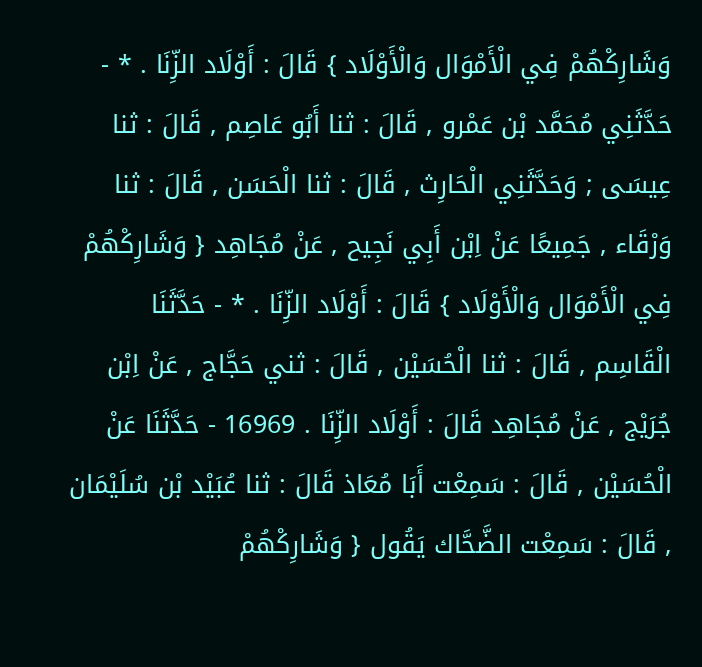وَشَارِكْهُمْ فِي الْأَمْوَال وَالْأَوْلَاد } قَالَ : أَوْلَاد الزِّنَا . * - حَدَّثَنِي مُحَمَّد بْن عَمْرو , قَالَ : ثنا أَبُو عَاصِم , قَالَ : ثنا عِيسَى ; وَحَدَّثَنِي الْحَارِث , قَالَ : ثنا الْحَسَن , قَالَ : ثنا وَرْقَاء , جَمِيعًا عَنْ اِبْن أَبِي نَجِيح , عَنْ مُجَاهِد { وَشَارِكْهُمْ فِي الْأَمْوَال وَالْأَوْلَاد } قَالَ : أَوْلَاد الزِّنَا . * - حَدَّثَنَا الْقَاسِم , قَالَ : ثنا الْحُسَيْن , قَالَ : ثني حَجَّاج , عَنْ اِبْن جُرَيْج , عَنْ مُجَاهِد قَالَ : أَوْلَاد الزِّنَا . 16969 - حَدَّثَنَا عَنْ الْحُسَيْن , قَالَ : سَمِعْت أَبَا مُعَاذ قَالَ : ثنا عُبَيْد بْن سُلَيْمَان , قَالَ : سَمِعْت الضَّحَّاك يَقُول { وَشَارِكْهُمْ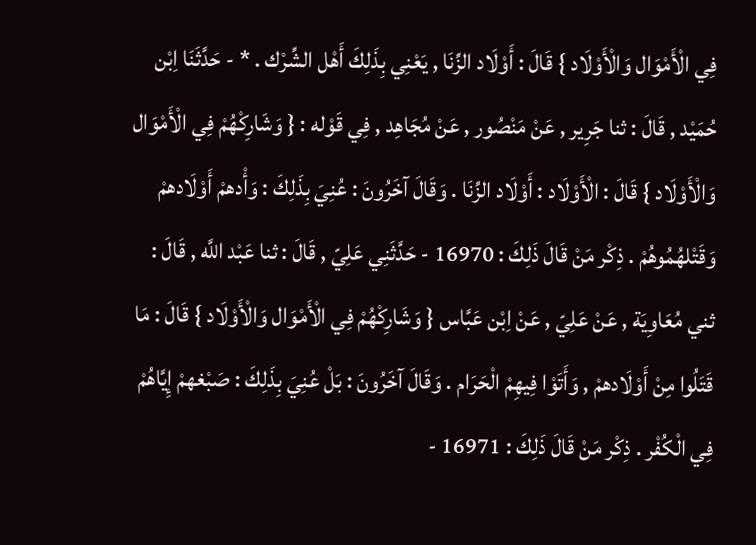فِي الْأَمْوَال وَالْأَوْلَاد } قَالَ : أَوْلَاد الزِّنَا , يَعْنِي بِذَلِكَ أَهْل الشِّرْك . * - حَدَّثَنَا اِبْن حُمَيْد , قَالَ : ثنا جَرِير , عَنْ مَنْصُور , عَنْ مُجَاهِد , فِي قَوْله : { وَشَارِكْهُمْ فِي الْأَمْوَال وَالْأَوْلَاد } قَالَ : الْأَوْلَاد : أَوْلَاد الزِّنَا . وَقَالَ آخَرُونَ : عُنِيَ بِذَلِكَ : وَأْدهمْ أَوْلَادهمْ وَقَتْلهُمُوهُمْ . ذِكْر مَنْ قَالَ ذَلِكَ : 16970 - حَدَّثَنِي عَلِيّ , قَالَ : ثنا عَبْد اللَّه , قَالَ : ثني مُعَاوِيَة , عَنْ عَلِيّ , عَنْ اِبْن عَبَّاس { وَشَارِكْهُمْ فِي الْأَمْوَال وَالْأَوْلَاد } قَالَ : مَا قَتَلُوا مِنْ أَوْلَادهمْ , وَأَتَوْا فِيهِمْ الْحَرَام . وَقَالَ آخَرُونَ : بَلْ عُنِيَ بِذَلِكَ : صَبْغهمْ إِيَّاهُمْ فِي الْكُفْر . ذِكْر مَنْ قَالَ ذَلِكَ : 16971 -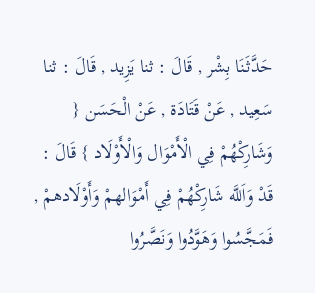حَدَّثَنَا بِشْر , قَالَ : ثنا يَزِيد , قَالَ : ثنا سَعِيد , عَنْ قَتَادَة , عَنْ الْحَسَن { وَشَارِكْهُمْ فِي الْأَمْوَال وَالْأَوْلَاد } قَالَ : قَدْ وَاَللَّه شَارِكْهُمْ فِي أَمْوَالهمْ وَأَوْلَادهمْ , فَمَجَّسُوا وَهَوَّدُوا وَنَصَّرُوا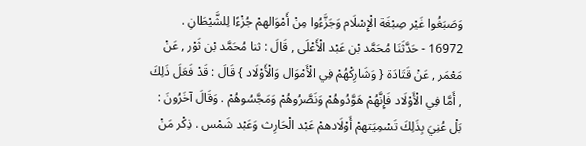وَصَبَغُوا غَيْر صِبْغَة الْإِسْلَام وَجَزَّءُوا مِنْ أَمْوَالهمْ جُزْءًا لِلشَّيْطَانِ . 16972 - حَدَّثَنَا مُحَمَّد بْن عَبْد الْأَعْلَى , قَالَ : ثنا مُحَمَّد بْن ثَوْر , عَنْ مَعْمَر , عَنْ قَتَادَة { وَشَارِكْهُمْ فِي الْأَمْوَال وَالْأَوْلَاد } قَالَ : قَدْ فَعَلَ ذَلِكَ , أَمَّا فِي الْأَوْلَاد فَإِنَّهُمْ هَوَّدُوهُمْ وَنَصَّرُوهُمْ وَمَجَّسُوهُمْ . وَقَالَ آخَرُونَ : بَلْ عُنِيَ بِذَلِكَ تَسْمِيَتهمْ أَوْلَادهمْ عَبْد الْحَارِث وَعَبْد شَمْس . ذِكْر مَنْ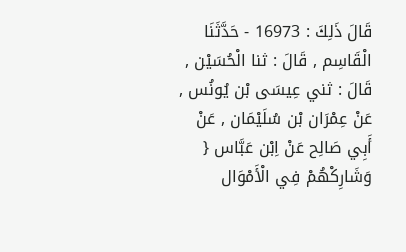قَالَ ذَلِكَ : 16973 - حَدَّثَنَا الْقَاسِم , قَالَ : ثنا الْحُسَيْن , قَالَ : ثني عِيسَى بْن يُونُس , عَنْ عِمْرَان بْن سُلَيْمَان , عَنْ أَبِي صَالِح عَنْ اِبْن عَبَّاس { وَشَارِكْهُمْ فِي الْأَمْوَال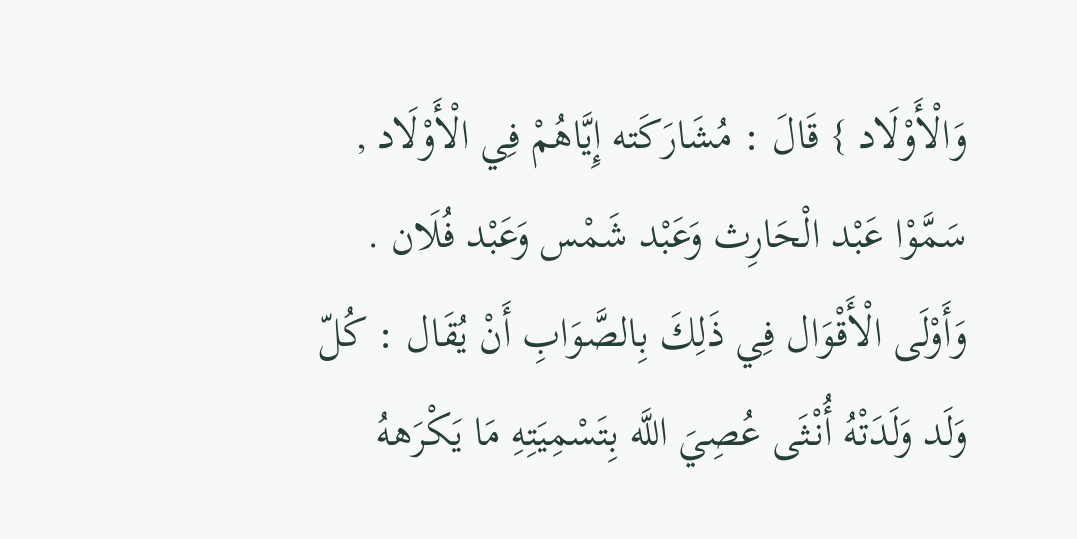وَالْأَوْلَاد } قَالَ : مُشَارَكَته إِيَّاهُمْ فِي الْأَوْلَاد , سَمَّوْا عَبْد الْحَارِث وَعَبْد شَمْس وَعَبْد فُلَان . وَأَوْلَى الْأَقْوَال فِي ذَلِكَ بِالصَّوَابِ أَنْ يُقَال : كُلّ وَلَد وَلَدَتْهُ أُنْثَى عُصِيَ اللَّه بِتَسْمِيَتِهِ مَا يَكْرَههُ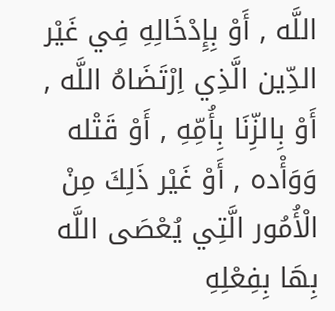اللَّه , أَوْ بِإِدْخَالِهِ فِي غَيْر الدِّين الَّذِي اِرْتَضَاهُ اللَّه , أَوْ بِالزِّنَا بِأُمِّهِ , أَوْ قَتْله وَوَأْده , أَوْ غَيْر ذَلِكَ مِنْ الْأُمُور الَّتِي يُعْصَى اللَّه بِهَا بِفِعْلِهِ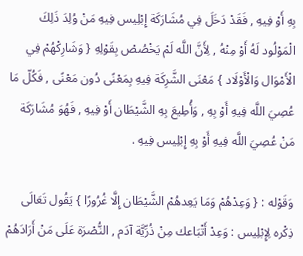بِهِ أَوْ فِيهِ , فَقَدْ دَخَلَ فِي مُشَارَكَة إِبْلِيس فِيهِ مَنْ وُلِدَ ذَلِكَ الْمَوْلُود لَهُ أَوْ مِنْهُ , لِأَنَّ اللَّه لَمْ يَخْصُصْ بِقَوْلِهِ { وَشَارِكْهُمْ فِي الْأَمْوَال وَالْأَوْلَاد } مَعْنَى الشَّرِكَة فِيهِ بِمَعْنًى دُون مَعْنًى , فَكُلّ مَا عُصِيَ اللَّه فِيهِ أَوْ بِهِ , وَأُطِيعَ بِهِ الشَّيْطَان أَوْ فِيهِ , فَهُوَ مُشَارَكَة مَنْ عُصِيَ اللَّه فِيهِ أَوْ بِهِ إِبْلِيس فِيهِ .

وَقَوْله : { وَعِدْهُمْ وَمَا يَعِدهُمْ الشَّيْطَان إِلَّا غُرُورًا } يَقُول تَعَالَى ذِكْره لِإِبْلِيس : وَعِدْ أَتْبَاعك مِنْ ذُرِّيَّة آدَم , النُّصْرَة عَلَى مَنْ أَرَادَهُمْ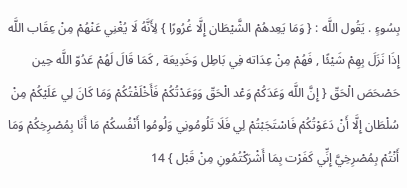بِسُوءٍ . يَقُول اللَّه : { وَمَا يَعِدهُمْ الشَّيْطَان إِلَّا غُرُورًا } لِأَنَّهُ لَا يُغْنِي عَنْهُمْ مِنْ عِقَاب اللَّه إِذَا نَزَلَ بِهِمْ شَيْئًا , فَهُمْ مِنْ عِدَاته فِي بَاطِل وَخَدِيعَة , كَمَا قَالَ لَهُمْ عَدُوّ اللَّه حِين حَصْحَصَ الْحَقّ { إِنَّ اللَّه وَعَدَكُمْ وَعْد الْحَقّ وَوَعَدْتُكُمْ فَأَخْلَفْتُكُمْ وَمَا كَانَ لِي عَلَيْكُمْ مِنْ سُلْطَان إِلَّا أَنْ دَعَوْتُكُمْ فَاسْتَجَبْتُمْ لِي فَلَا تَلُومُونِي وَلُومُوا أَنْفُسكُمْ مَا أَنَا بِمُصْرِخِكُمْ وَمَا أَنْتُمْ بِمُصْرِخِيَّ إِنِّي كَفَرْت بِمَا أَشْرَكْتُمُونِ مِنْ قَبْل } 14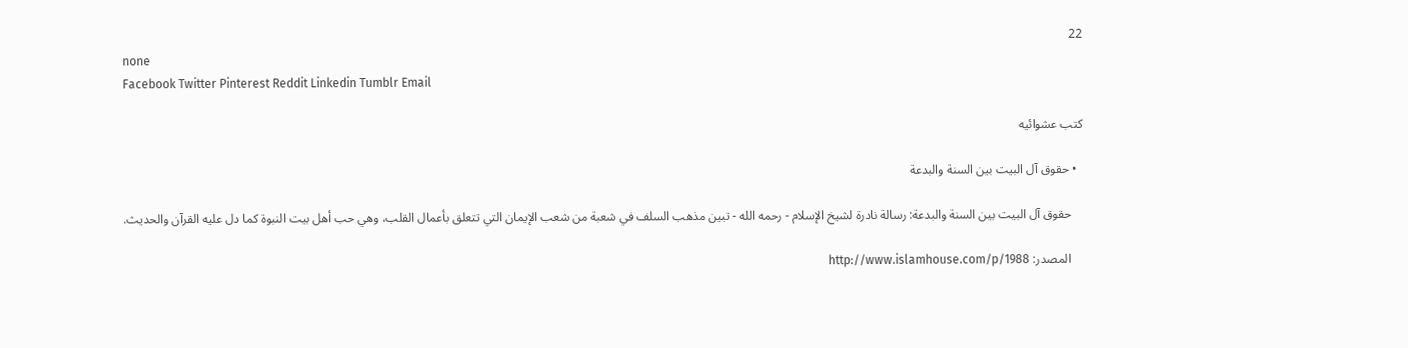22
none
Facebook Twitter Pinterest Reddit Linkedin Tumblr Email

كتب عشوائيه

  • حقوق آل البيت بين السنة والبدعة

    حقوق آل البيت بين السنة والبدعة: رسالة نادرة لشيخ الإسلام - رحمه الله - تبين مذهب السلف في شعبة من شعب الإيمان التي تتعلق بأعمال القلب، وهي حب أهل بيت النبوة كما دل عليه القرآن والحديث.

    المصدر: http://www.islamhouse.com/p/1988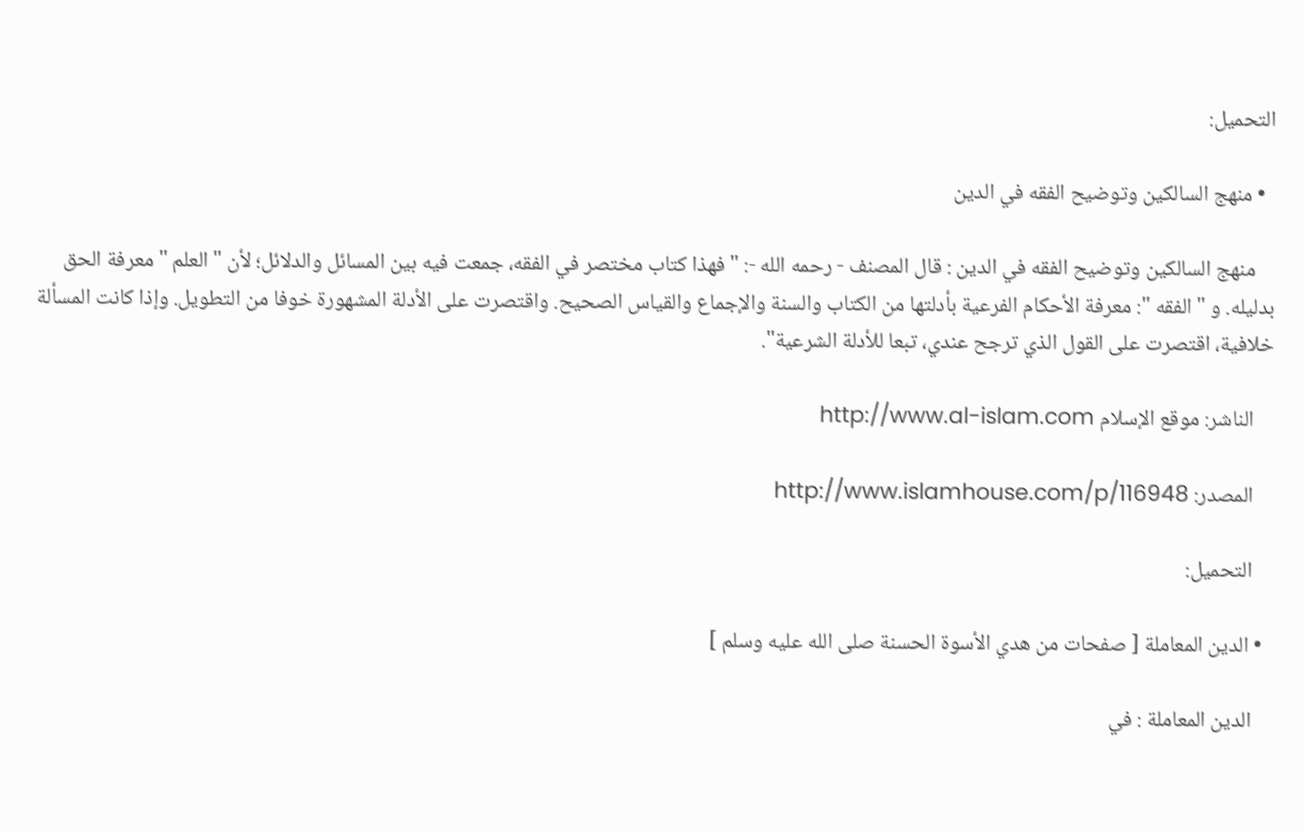التحميل:

  • منهج السالكين وتوضيح الفقه في الدين

    منهج السالكين وتوضيح الفقه في الدين : قال المصنف - رحمه الله -: " فهذا كتاب مختصر في الفقه، جمعت فيه بين المسائل والدلائل؛ لأن " العلم " معرفة الحق بدليله. و " الفقه ": معرفة الأحكام الفرعية بأدلتها من الكتاب والسنة والإجماع والقياس الصحيح. واقتصرت على الأدلة المشهورة خوفا من التطويل. وإذا كانت المسألة خلافية، اقتصرت على القول الذي ترجح عندي، تبعا للأدلة الشرعية".

    الناشر: موقع الإسلام http://www.al-islam.com

    المصدر: http://www.islamhouse.com/p/116948

    التحميل:

  • الدين المعاملة [ صفحات من هدي الأسوة الحسنة صلى الله عليه وسلم ]

    الدين المعاملة : في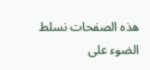هذه الصفحات نسلط الضوء على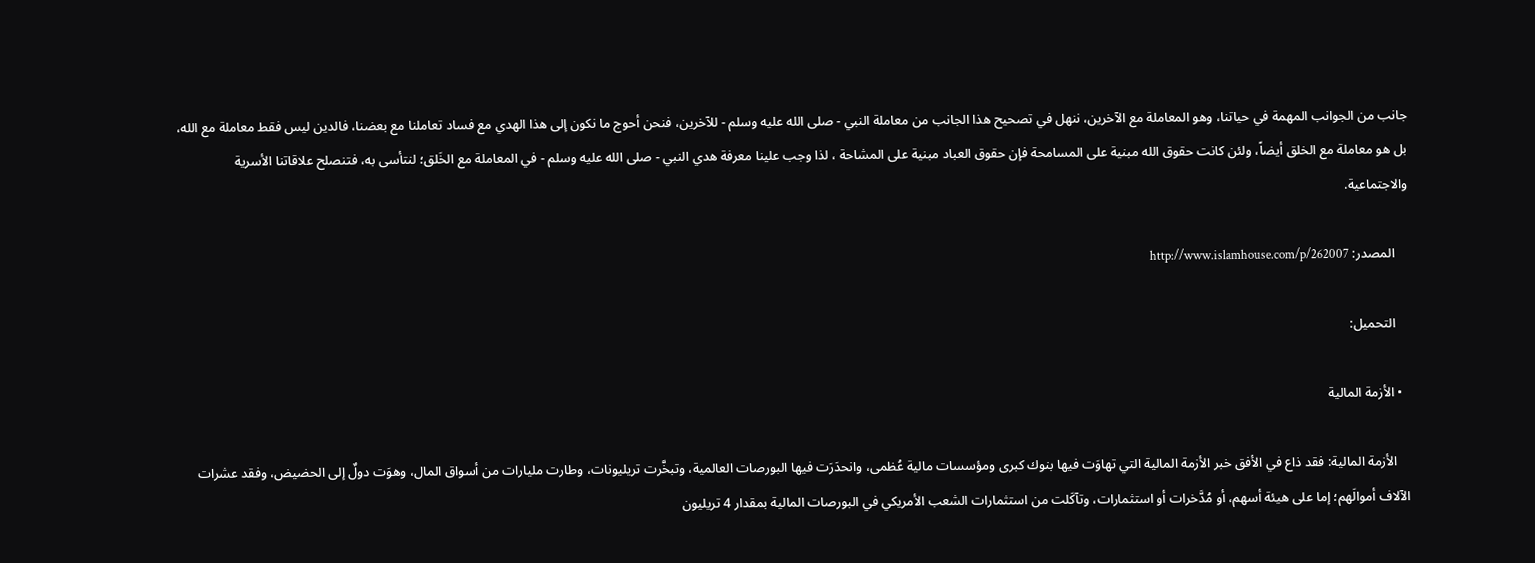جانب من الجوانب المهمة في حياتنا، وهو المعاملة مع الآخرين، ننهل في تصحيح هذا الجانب من معاملة النبي - صلى الله عليه وسلم - للآخرين، فنحن أحوج ما نكون إلى هذا الهدي مع فساد تعاملنا مع بعضنا، فالدين ليس فقط معاملة مع الله، بل هو معاملة مع الخلق أيضاً، ولئن كانت حقوق الله مبنية على المسامحة فإن حقوق العباد مبنية على المشاحة ، لذا وجب علينا معرفة هدي النبي - صلى الله عليه وسلم - في المعاملة مع الخَلق؛ لنتأسى به، فتنصلح علاقاتنا الأسرية والاجتماعية.

    المصدر: http://www.islamhouse.com/p/262007

    التحميل:

  • الأزمة المالية

    الأزمة المالية: فقد ذاع في الأفق خبر الأزمة المالية التي تهاوَت فيها بنوك كبرى ومؤسسات مالية عُظمى، وانحدَرَت فيها البورصات العالمية، وتبخَّرت تريليونات، وطارت مليارات من أسواق المال، وهوَت دولٌ إلى الحضيض، وفقد عشرات الآلاف أموالَهم؛ إما على هيئة أسهم، أو مُدَّخرات أو استثمارات، وتآكَلت من استثمارات الشعب الأمريكي في البورصات المالية بمقدار 4 تريليون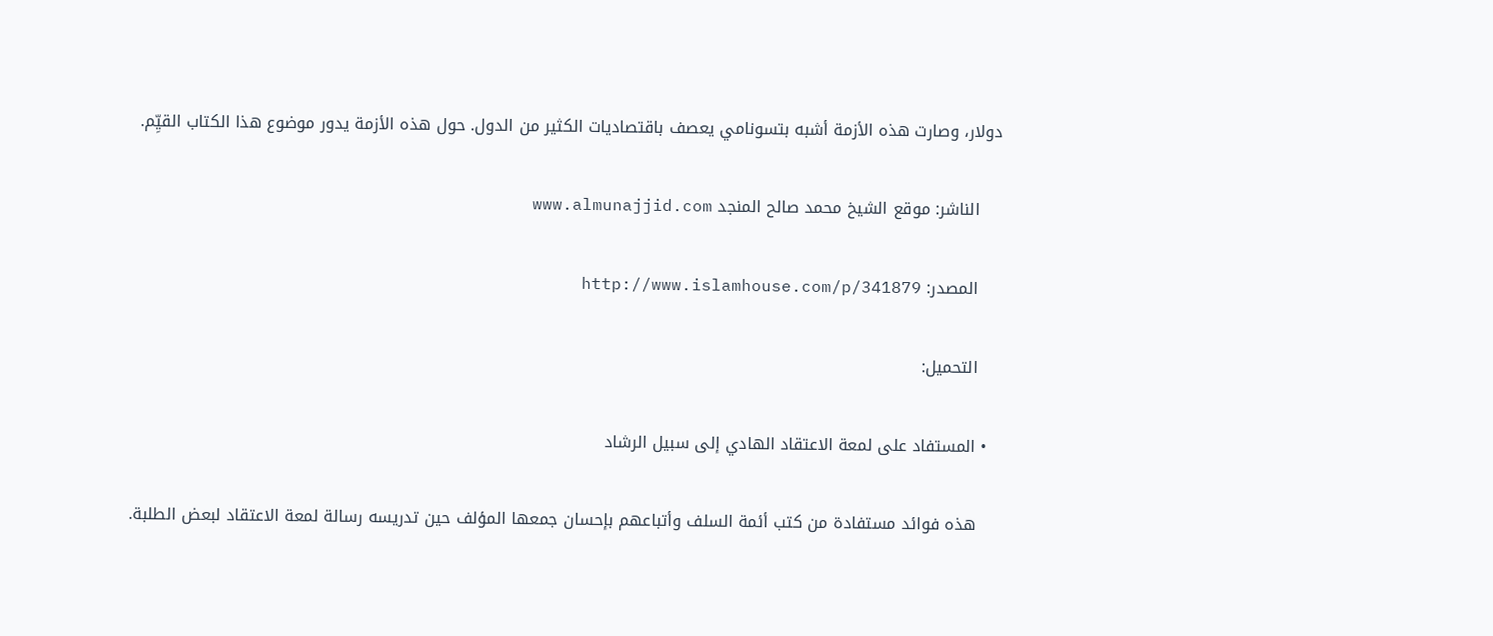دولار، وصارت هذه الأزمة أشبه بتسونامي يعصف باقتصاديات الكثير من الدول. حول هذه الأزمة يدور موضوع هذا الكتاب القيِّم.

    الناشر: موقع الشيخ محمد صالح المنجد www.almunajjid.com

    المصدر: http://www.islamhouse.com/p/341879

    التحميل:

  • المستفاد على لمعة الاعتقاد الهادي إلى سبيل الرشاد

    هذه فوائد مستفادة من كتب أئمة السلف وأتباعهم بإحسان جمعها المؤلف حين تدريسه رسالة لمعة الاعتقاد لبعض الطلبة.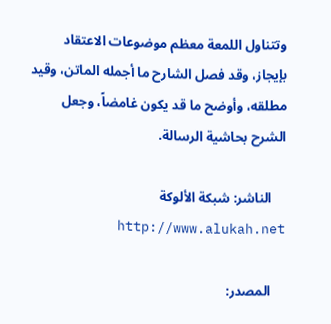وتتناول اللمعة معظم موضوعات الاعتقاد بإيجاز، وقد فصل الشارح ما أجمله الماتن، وقيد مطلقه، وأوضح ما قد يكون غامضاً، وجعل الشرح بحاشية الرسالة.

    الناشر: شبكة الألوكة http://www.alukah.net

    المصدر: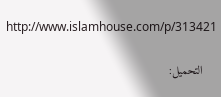http://www.islamhouse.com/p/313421

    التحميل: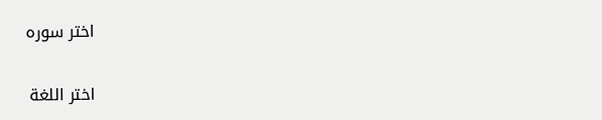اختر سوره

اختر اللغة